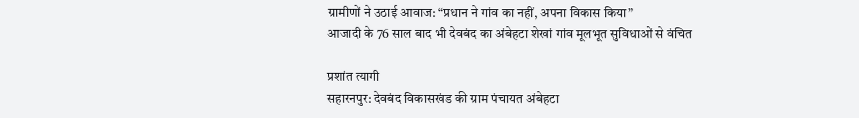ग्रामीणों ने उठाई आवाज: “प्रधान ने गांव का नहीं, अपना विकास किया”
आजादी के 76 साल बाद भी देवबंद का अंबेहटा शेखां गांव मूलभूत सुविधाओं से वंचित

प्रशांत त्यागी
सहारनपुर: देवबंद विकासखंड की ग्राम पंचायत अंबेहटा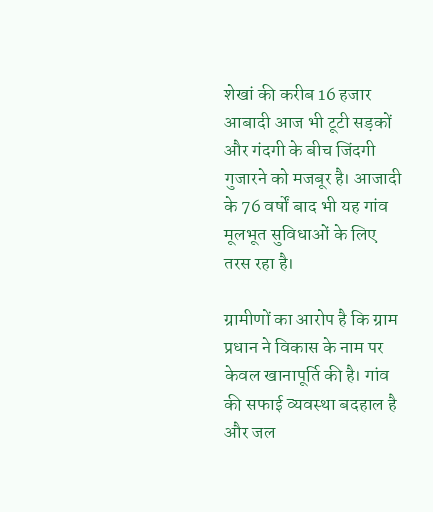शेखां की करीब 16 हजार आबादी आज भी टूटी सड़कों और गंदगी के बीच जिंदगी गुजारने को मजबूर है। आजादी के 76 वर्षों बाद भी यह गांव मूलभूत सुविधाओं के लिए तरस रहा है।

ग्रामीणों का आरोप है कि ग्राम प्रधान ने विकास के नाम पर केवल खानापूर्ति की है। गांव की सफाई व्यवस्था बदहाल है और जल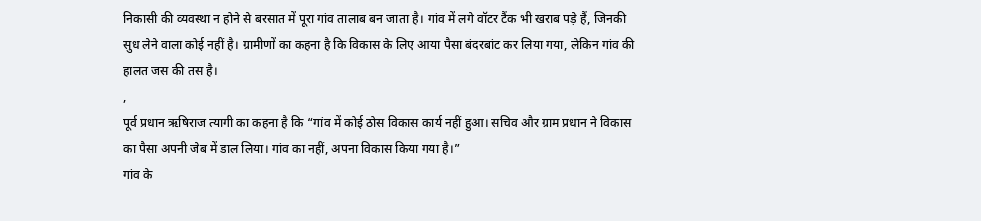निकासी की व्यवस्था न होने से बरसात में पूरा गांव तालाब बन जाता है। गांव में लगे वॉटर टैंक भी खराब पड़े हैं, जिनकी सुध लेने वाला कोई नहीं है। ग्रामीणों का कहना है कि विकास के लिए आया पैसा बंदरबांट कर लिया गया, लेकिन गांव की हालत जस की तस है।
,
पूर्व प्रधान ऋषिराज त्यागी का कहना है कि “गांव में कोई ठोस विकास कार्य नहीं हुआ। सचिव और ग्राम प्रधान ने विकास का पैसा अपनी जेब में डाल लिया। गांव का नहीं, अपना विकास किया गया है।”
गांव के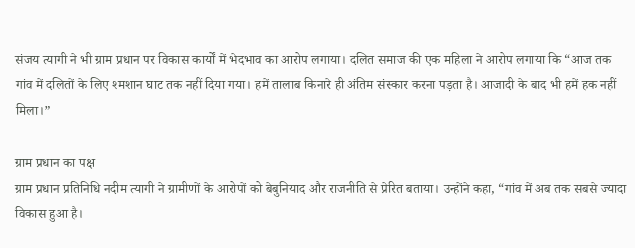संजय त्यागी ने भी ग्राम प्रधान पर विकास कार्यों में भेदभाव का आरोप लगाया। दलित समाज की एक महिला ने आरोप लगाया कि “आज तक गांव में दलितों के लिए श्मशान घाट तक नहीं दिया गया। हमें तालाब किनारे ही अंतिम संस्कार करना पड़ता है। आजादी के बाद भी हमें हक नहीं मिला।”

ग्राम प्रधान का पक्ष
ग्राम प्रधान प्रतिनिधि नदीम त्यागी ने ग्रामीणों के आरोपों को बेबुनियाद और राजनीति से प्रेरित बताया। उन्होंने कहा, “गांव में अब तक सबसे ज्यादा विकास हुआ है।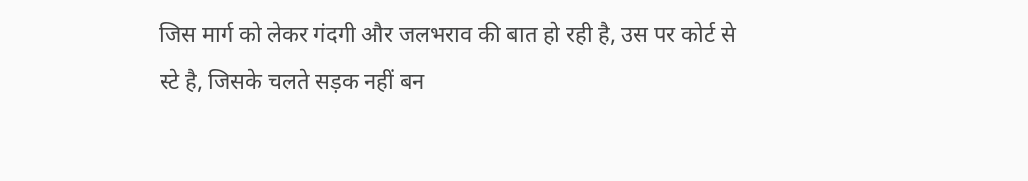जिस मार्ग को लेकर गंदगी और जलभराव की बात हो रही है, उस पर कोर्ट से स्टे है, जिसके चलते सड़क नहीं बन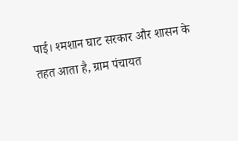पाई। श्मशान घाट सरकार और शासन के तहत आता है, ग्राम पंचायत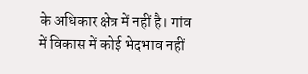के अधिकार क्षेत्र में नहीं है। गांव में विकास में कोई भेदभाव नहीं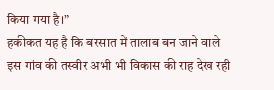किया गया है।”
हकीकत यह है कि बरसात में तालाब बन जाने वाले इस गांव की तस्वीर अभी भी विकास की राह देख रही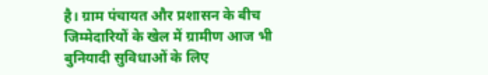है। ग्राम पंचायत और प्रशासन के बीच जिम्मेदारियों के खेल में ग्रामीण आज भी बुनियादी सुविधाओं के लिए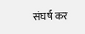संघर्ष कर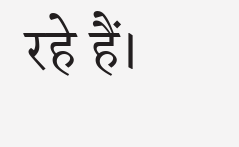रहे हैं।